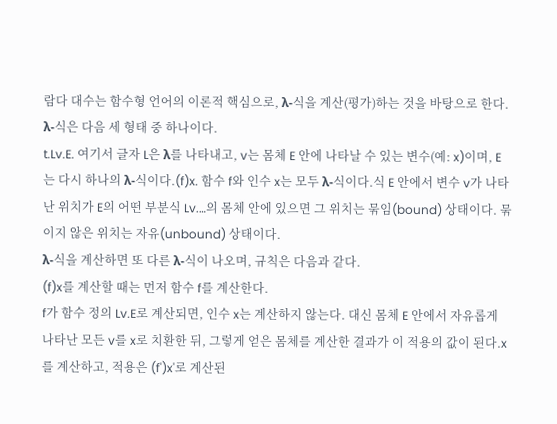람다 대수는 함수형 언어의 이론적 핵심으로, λ-식을 계산(평가)하는 것을 바탕으로 한다.
λ-식은 다음 세 형태 중 하나이다.
t.Lv.E. 여기서 글자 L은 λ를 나타내고, v는 몸체 E 안에 나타날 수 있는 변수(예: x)이며, E는 다시 하나의 λ-식이다.(f)x. 함수 f와 인수 x는 모두 λ-식이다.식 E 안에서 변수 v가 나타난 위치가 E의 어떤 부분식 Lv.…의 몸체 안에 있으면 그 위치는 묶임(bound) 상태이다. 묶이지 않은 위치는 자유(unbound) 상태이다.
λ-식을 계산하면 또 다른 λ-식이 나오며, 규칙은 다음과 같다.
(f)x를 계산할 때는 먼저 함수 f를 계산한다.
f가 함수 정의 Lv.E로 계산되면, 인수 x는 계산하지 않는다. 대신 몸체 E 안에서 자유롭게 나타난 모든 v를 x로 치환한 뒤, 그렇게 얻은 몸체를 계산한 결과가 이 적용의 값이 된다.x를 계산하고, 적용은 (f')x'로 계산된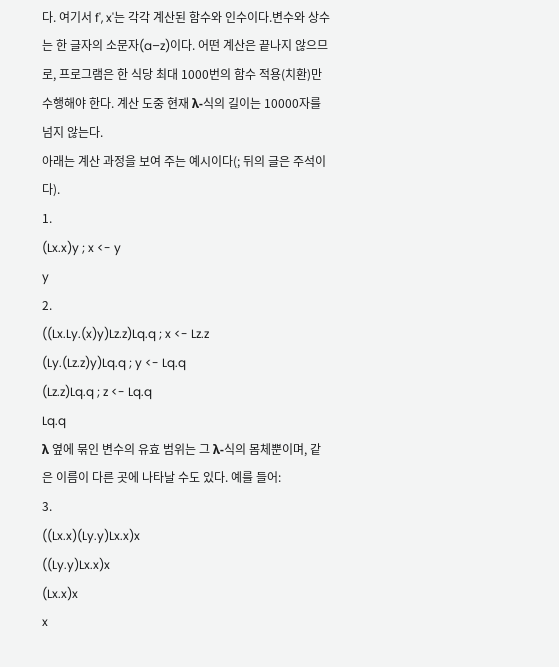다. 여기서 f', x'는 각각 계산된 함수와 인수이다.변수와 상수는 한 글자의 소문자(a–z)이다. 어떤 계산은 끝나지 않으므로, 프로그램은 한 식당 최대 1000번의 함수 적용(치환)만 수행해야 한다. 계산 도중 현재 λ-식의 길이는 10000자를 넘지 않는다.
아래는 계산 과정을 보여 주는 예시이다(; 뒤의 글은 주석이다).
1.
(Lx.x)y ; x <- y
y
2.
((Lx.Ly.(x)y)Lz.z)Lq.q ; x <- Lz.z
(Ly.(Lz.z)y)Lq.q ; y <- Lq.q
(Lz.z)Lq.q ; z <- Lq.q
Lq.q
λ 옆에 묶인 변수의 유효 범위는 그 λ-식의 몸체뿐이며, 같은 이름이 다른 곳에 나타날 수도 있다. 예를 들어:
3.
((Lx.x)(Ly.y)Lx.x)x
((Ly.y)Lx.x)x
(Lx.x)x
x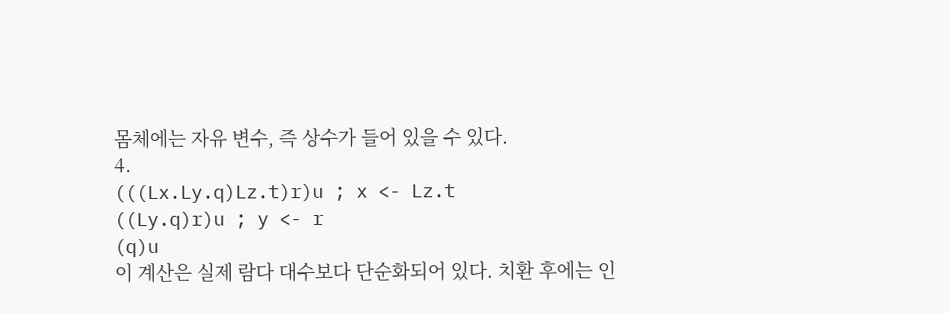몸체에는 자유 변수, 즉 상수가 들어 있을 수 있다.
4.
(((Lx.Ly.q)Lz.t)r)u ; x <- Lz.t
((Ly.q)r)u ; y <- r
(q)u
이 계산은 실제 람다 대수보다 단순화되어 있다. 치환 후에는 인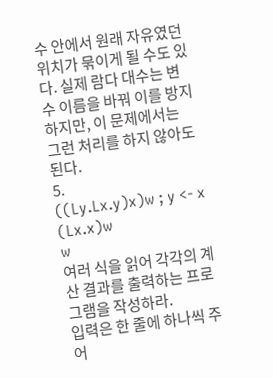수 안에서 원래 자유였던 위치가 묶이게 될 수도 있다. 실제 람다 대수는 변수 이름을 바꿔 이를 방지하지만, 이 문제에서는 그런 처리를 하지 않아도 된다.
5.
((Ly.Lx.y)x)w ; y <- x
(Lx.x)w
w
여러 식을 읽어 각각의 계산 결과를 출력하는 프로그램을 작성하라.
입력은 한 줄에 하나씩 주어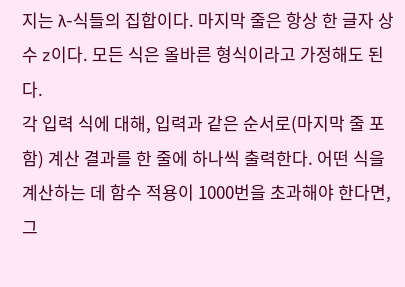지는 λ-식들의 집합이다. 마지막 줄은 항상 한 글자 상수 z이다. 모든 식은 올바른 형식이라고 가정해도 된다.
각 입력 식에 대해, 입력과 같은 순서로(마지막 줄 포함) 계산 결과를 한 줄에 하나씩 출력한다. 어떤 식을 계산하는 데 함수 적용이 1000번을 초과해야 한다면, 그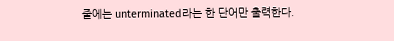줄에는 unterminated라는 한 단어만 출력한다.